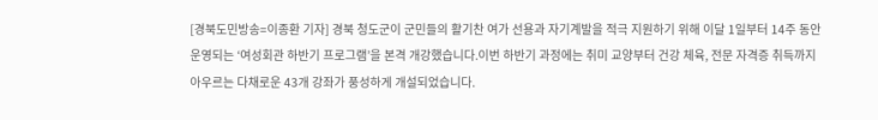[경북도민방송=이종환 기자] 경북 청도군이 군민들의 활기찬 여가 선용과 자기계발을 적극 지원하기 위해 이달 1일부터 14주 동안 운영되는 ‘여성회관 하반기 프로그램’을 본격 개강했습니다.이번 하반기 과정에는 취미 교양부터 건강 체육, 전문 자격증 취득까지 아우르는 다채로운 43개 강좌가 풍성하게 개설되었습니다.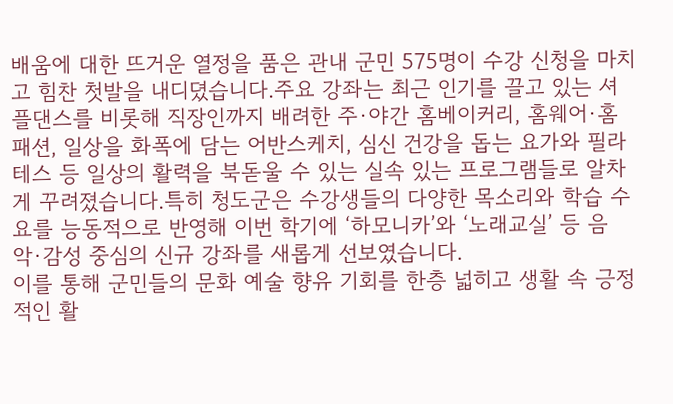배움에 대한 뜨거운 열정을 품은 관내 군민 575명이 수강 신청을 마치고 힘찬 첫발을 내디뎠습니다.주요 강좌는 최근 인기를 끌고 있는 셔플댄스를 비롯해 직장인까지 배려한 주·야간 홈베이커리, 홈웨어·홈패션, 일상을 화폭에 담는 어반스케치, 심신 건강을 돕는 요가와 필라테스 등 일상의 활력을 북돋울 수 있는 실속 있는 프로그램들로 알차게 꾸려졌습니다.특히 청도군은 수강생들의 다양한 목소리와 학습 수요를 능동적으로 반영해 이번 학기에 ‘하모니카’와 ‘노래교실’ 등 음악·감성 중심의 신규 강좌를 새롭게 선보였습니다.
이를 통해 군민들의 문화 예술 향유 기회를 한층 넓히고 생활 속 긍정적인 활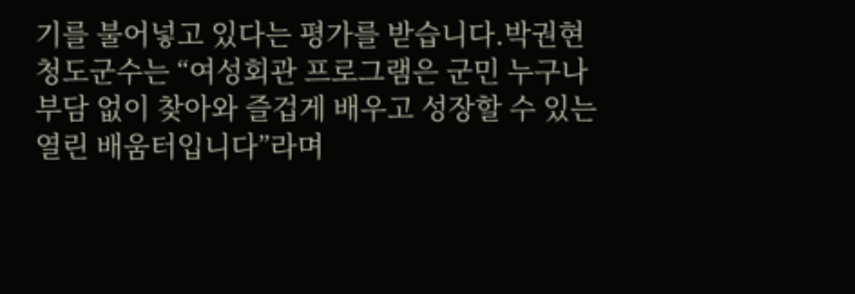기를 불어넣고 있다는 평가를 받습니다.박권현 청도군수는 “여성회관 프로그램은 군민 누구나 부담 없이 찾아와 즐겁게 배우고 성장할 수 있는 열린 배움터입니다”라며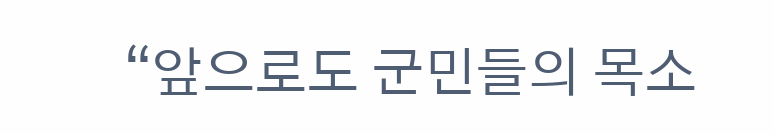“앞으로도 군민들의 목소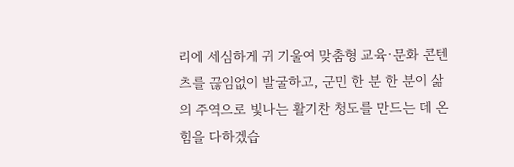리에 세심하게 귀 기울여 맞춤형 교육·문화 콘텐츠를 끊임없이 발굴하고, 군민 한 분 한 분이 삶의 주역으로 빛나는 활기찬 청도를 만드는 데 온 힘을 다하겠습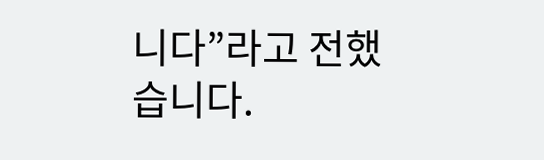니다”라고 전했습니다.